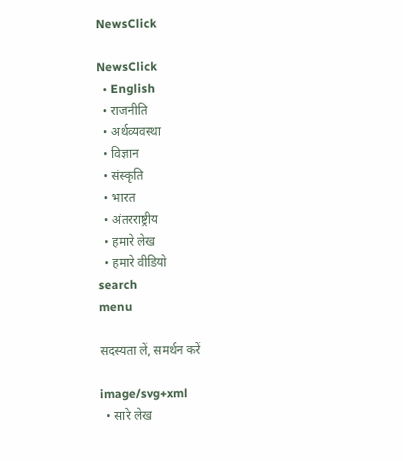NewsClick

NewsClick
  • English
  • राजनीति
  • अर्थव्यवस्था
  • विज्ञान
  • संस्कृति
  • भारत
  • अंतरराष्ट्रीय
  • हमारे लेख
  • हमारे वीडियो
search
menu

सदस्यता लें, समर्थन करें

image/svg+xml
  • सारे लेख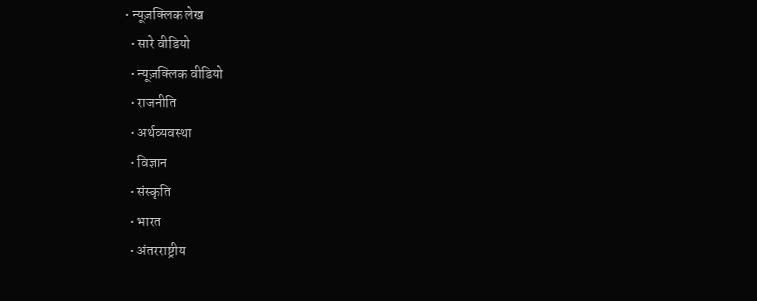• न्यूज़क्लिक लेख
  • सारे वीडियो
  • न्यूज़क्लिक वीडियो
  • राजनीति
  • अर्थव्यवस्था
  • विज्ञान
  • संस्कृति
  • भारत
  • अंतरराष्ट्रीय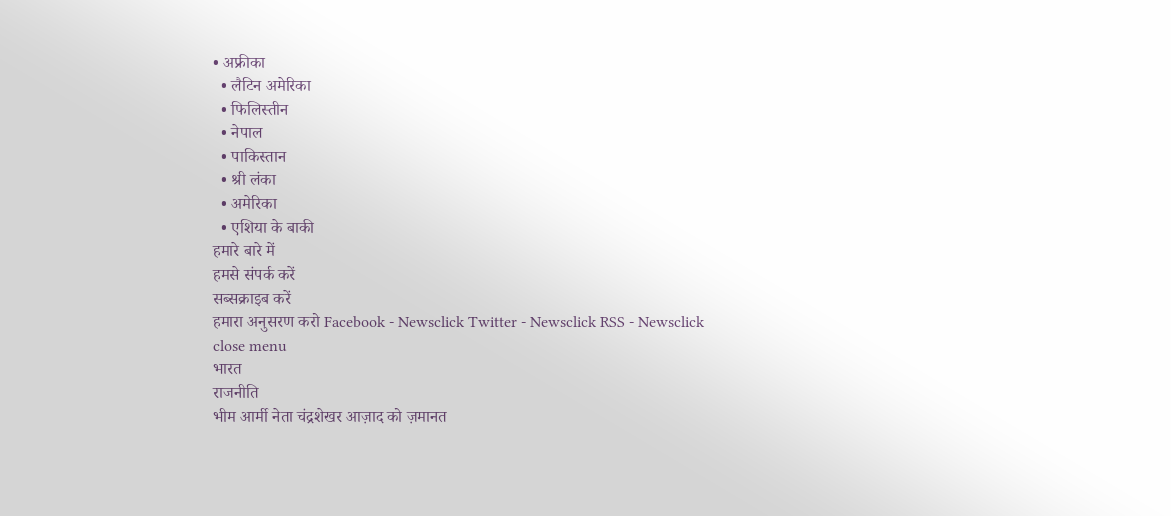• अफ्रीका
  • लैटिन अमेरिका
  • फिलिस्तीन
  • नेपाल
  • पाकिस्तान
  • श्री लंका
  • अमेरिका
  • एशिया के बाकी
हमारे बारे में
हमसे संपर्क करें
सब्सक्राइब करें
हमारा अनुसरण करो Facebook - Newsclick Twitter - Newsclick RSS - Newsclick
close menu
भारत
राजनीति
भीम आर्मी नेता चंद्रशेखर आज़ाद को ज़मानत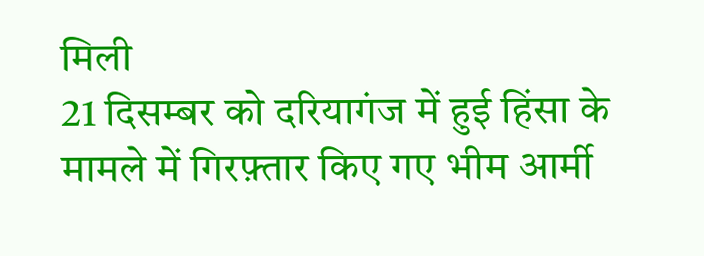मिली
21 दिसम्बर को दरियागंज में हुई हिंसा के मामले में गिरफ़्तार किए गए भीम आर्मी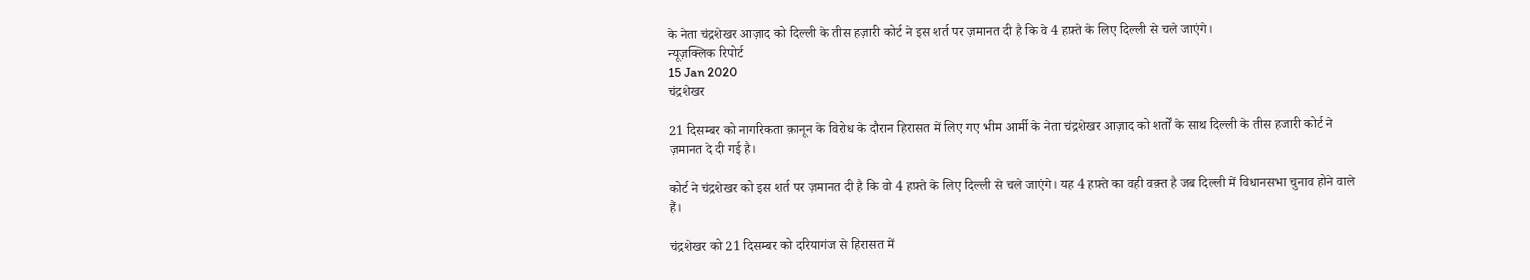के नेता चंद्रशेखर आज़ाद को दिल्ली के तीस हज़ारी कोर्ट ने इस शर्त पर ज़मानत दी है कि वे 4 हफ़्ते के लिए दिल्ली से चले जाएंगे।
न्यूज़क्लिक रिपोर्ट
15 Jan 2020
चंद्रशेखर

21 दिसम्बर को नागरिकता क़ानून के विरोध के दौरान हिरासत में लिए गए भीम आर्मी के नेता चंद्रशेखर आज़ाद को शर्तों के साथ दिल्ली के तीस हजारी कोर्ट ने ज़मानत दे दी गई है।

कोर्ट ने चंद्रशेखर को इस शर्त पर ज़मानत दी है कि वो 4 हफ़्ते के लिए दिल्ली से चले जाएंगे। यह 4 हफ़्ते का वही वक़्त है जब दिल्ली में विधानसभा चुनाव होने वाले हैं।

चंद्रशेखर को 21 दिसम्बर को दरियागंज से हिरासत में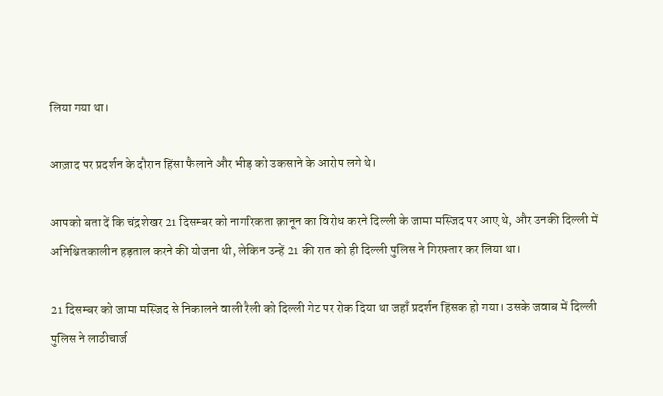लिया गया था।

आज़ाद पर प्रदर्शन के दौरान हिंसा फैलाने और भीड़ को उकसाने के आरोप लगे थे।

आपको बता दें कि चंद्रशेखर 21 दिसम्बर को नागरिकता क़ानून का विरोध करने दिल्ली के जामा मस्जिद पर आए थे, और उनकी दिल्ली में अनिश्चितकालीन हड़ताल करने की योजना थी, लेकिन उन्हें 21 की रात को ही दिल्ली पुलिस ने गिरफ़्तार कर लिया था।

21 दिसम्बर को जामा मस्जिद से निकालने वाली रैली को दिल्ली गेट पर रोक दिया था जहाँ प्रदर्शन हिंसक हो गया। उसके जवाब में दिल्ली पुलिस ने लाठीचार्ज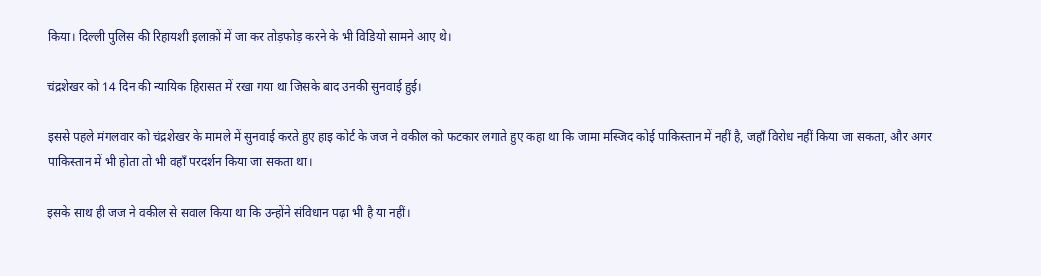किया। दिल्ली पुलिस की रिहायशी इलाक़ों में जा कर तोड़फोड़ करने के भी विडियो सामने आए थे।

चंद्रशेखर को 14 दिन की न्यायिक हिरासत में रखा गया था जिसके बाद उनकी सुनवाई हुई।

इससे पहले मंगलवार को चंद्रशेखर के मामले में सुनवाई करते हुए हाइ कोर्ट के जज ने वकील को फटकार लगाते हुए कहा था कि जामा मस्जिद कोई पाकिस्तान में नहीं है, जहाँ विरोध नहीं किया जा सकता, और अगर पाकिस्तान में भी होता तो भी वहाँ परदर्शन किया जा सकता था।

इसके साथ ही जज ने वकील से सवाल किया था कि उन्होंने संविधान पढ़ा भी है या नहीं।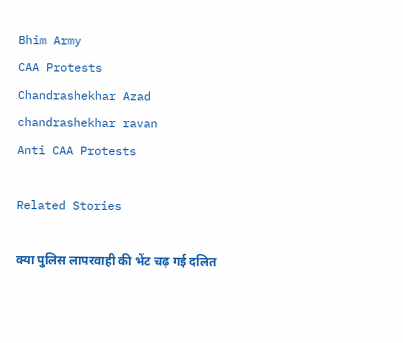Bhim Army
CAA Protests
Chandrashekhar Azad
chandrashekhar ravan
Anti CAA Protests

Related Stories

क्या पुलिस लापरवाही की भेंट चढ़ गई दलित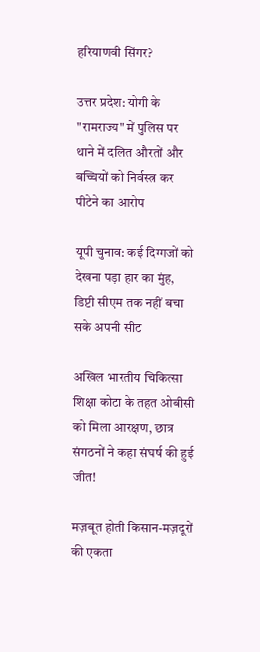हरियाणवी सिंगर?

उत्तर प्रदेश: योगी के "रामराज्य" में पुलिस पर थाने में दलित औरतों और बच्चियों को निर्वस्त्र कर पीटेने का आरोप

यूपी चुनाव: कई दिग्गजों को देखना पड़ा हार का मुंह, डिप्टी सीएम तक नहीं बचा सके अपनी सीट

अखिल भारतीय चिकित्सा शिक्षा कोटा के तहत ओबीसी को मिला आरक्षण, छात्र संगठनों ने कहा संघर्ष की हुई जीत!

मज़बूत होती किसान-मज़दूरों की एकता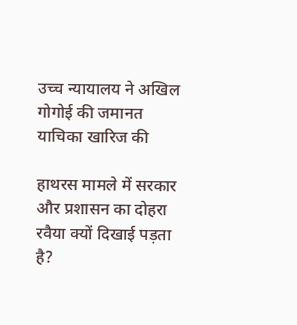उच्च न्यायालय ने अखिल गोगोई की जमानत याचिका खारिज की

हाथरस मामले में सरकार और प्रशासन का दोहरा रवैया क्यों दिखाई पड़ता है?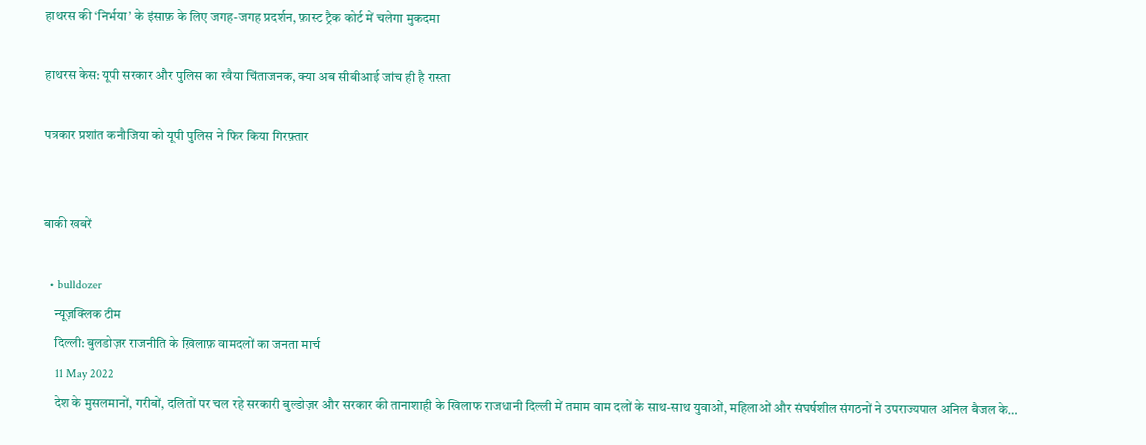हाथरस की ‘निर्भया’ के इंसाफ़ के लिए जगह-जगह प्रदर्शन, फ़ास्ट ट्रैक कोर्ट में चलेगा मुकदमा

हाथरस केस: यूपी सरकार और पुलिस का रवैया चिंताजनक, क्या अब सीबीआई जांच ही है रास्ता

पत्रकार प्रशांत कनौजिया को यूपी पुलिस ने फिर किया गिरफ़्तार


बाकी खबरें

  • bulldozer
    न्यूज़क्लिक टीम
    दिल्ली: बुलडोज़र राजनीति के ख़िलाफ़ वामदलों का जनता मार्च
    11 May 2022
    देश के मुसलमानों, गरीबों, दलितों पर चल रहे सरकारी बुल्डोज़र और सरकार की तानाशाही के खिलाफ राजधानी दिल्ली में तमाम वाम दलों के साथ-साथ युवाओं, महिलाओं और संघर्षशील संगठनों ने उपराज्यपाल अनिल बैजल के…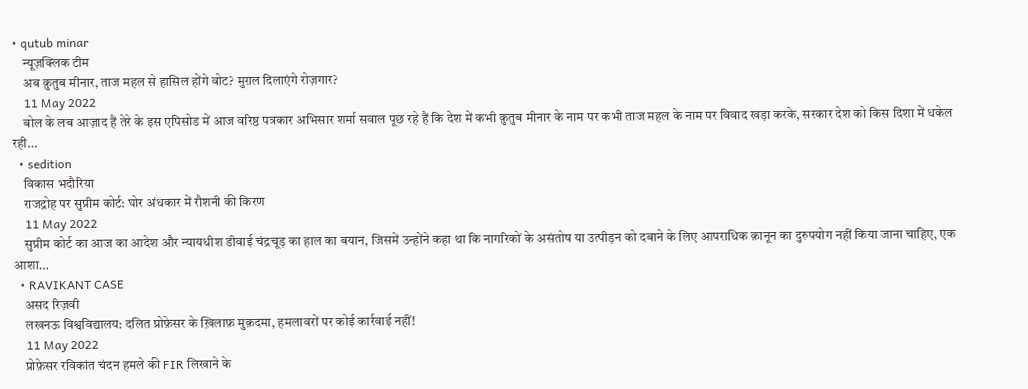• qutub minar
    न्यूज़क्लिक टीम
    अब क़ुतुब मीनार, ताज महल से हासिल होंगे वोट? मुग़ल दिलाएंगे रोज़गार?
    11 May 2022
    बोल के लब आज़ाद हैं तेरे के इस एपिसोड में आज वरिष्ठ पत्रकार अभिसार शर्मा सवाल पूछ रहे हैं कि देश में कभी क़ुतुब मीनार के नाम पर कभी ताज महल के नाम पर विवाद खड़ा करके, सरकार देश को किस दिशा में धकेल रही…
  • sedition
    विकास भदौरिया
    राजद्रोह पर सुप्रीम कोर्ट: घोर अंधकार में रौशनी की किरण
    11 May 2022
    सुप्रीम कोर्ट का आज का आदेश और न्यायधीश डीवाई चंद्रचूड़ का हाल का बयान, जिसमें उन्होंने कहा था कि नागरिकों के असंतोष या उत्पीड़न को दबाने के लिए आपराधिक क़ानून का दुरुपयोग नहीं किया जाना चाहिए, एक आशा…
  • RAVIKANT CASE
    असद रिज़वी
    लखनऊ विश्वविद्यालय: दलित प्रोफ़ेसर के ख़िलाफ़ मुक़दमा, हमलावरों पर कोई कार्रवाई नहीं!
    11 May 2022
    प्रोफ़ेसर रविकांत चंदन हमले की FIR लिखाने के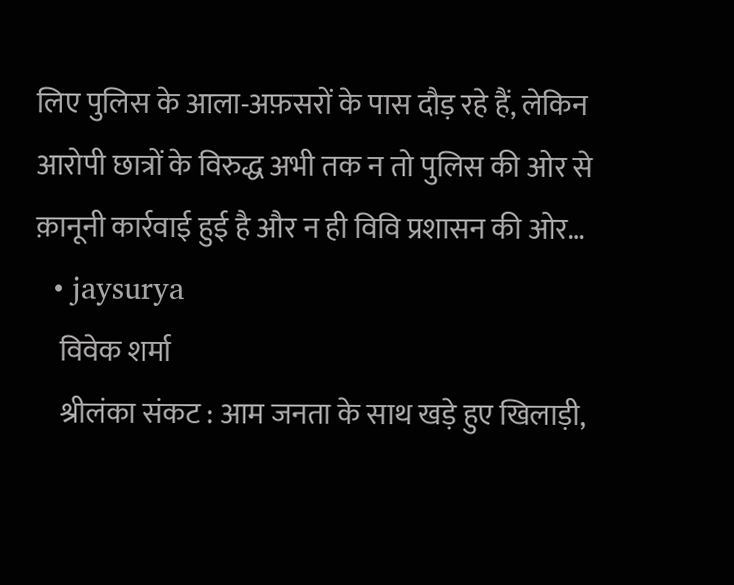लिए पुलिस के आला-अफ़सरों के पास दौड़ रहे हैं, लेकिन आरोपी छात्रों के विरुद्ध अभी तक न तो पुलिस की ओर से क़ानूनी कार्रवाई हुई है और न ही विवि प्रशासन की ओर…
  • jaysurya
    विवेक शर्मा
    श्रीलंका संकट : आम जनता के साथ खड़े हुए खिलाड़ी,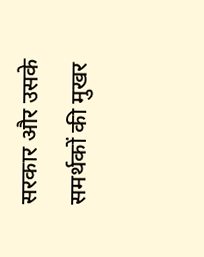सरकार और उसके समर्थकों की मुखर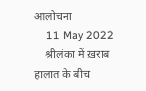आलोचना
    11 May 2022
    श्रीलंका में ख़राब हालात के बीच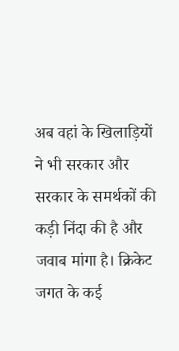अब वहां के खिलाड़ियों ने भी सरकार और सरकार के समर्थकों की कड़ी निंदा की है और जवाब मांगा है। क्रिकेट जगत के कई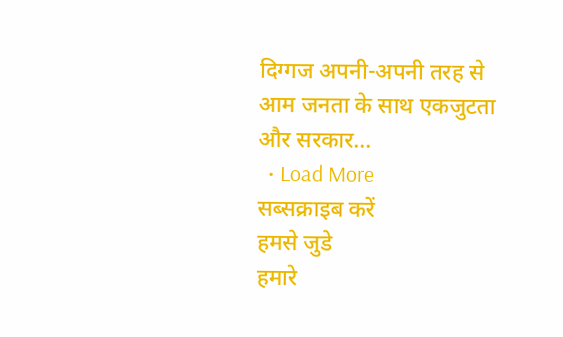दिग्गज अपनी-अपनी तरह से आम जनता के साथ एकजुटता और सरकार…
  • Load More
सब्सक्राइब करें
हमसे जुडे
हमारे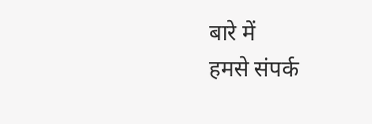बारे में
हमसे संपर्क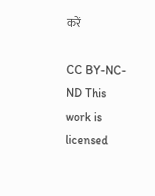करें

CC BY-NC-ND This work is licensed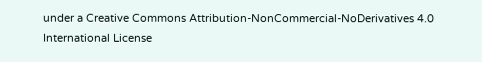under a Creative Commons Attribution-NonCommercial-NoDerivatives 4.0 International License